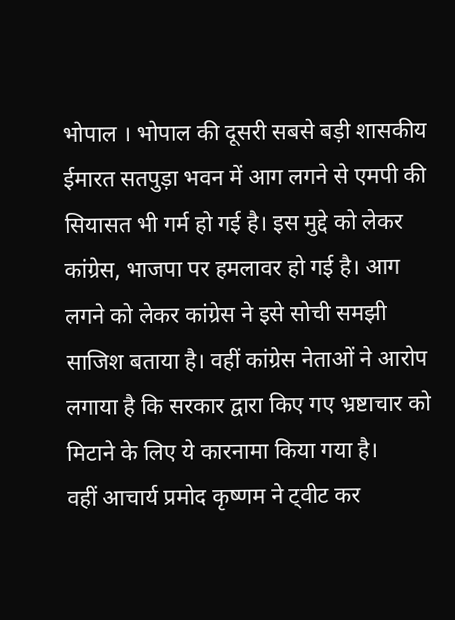भोपाल । भोपाल की दूसरी सबसे बड़ी शासकीय ईमारत सतपुड़ा भवन में आग लगने से एमपी की सियासत भी गर्म हो गई है। इस मुद्दे को लेकर कांग्रेस, भाजपा पर हमलावर हो गई है। आग लगने को लेकर कांग्रेस ने इसे सोची समझी साजिश बताया है। वहीं कांग्रेस नेताओं ने आरोप लगाया है कि सरकार द्वारा किए गए भ्रष्टाचार को मिटाने के लिए ये कारनामा किया गया है।
वहीं आचार्य प्रमोद कृष्णम ने ट्वीट कर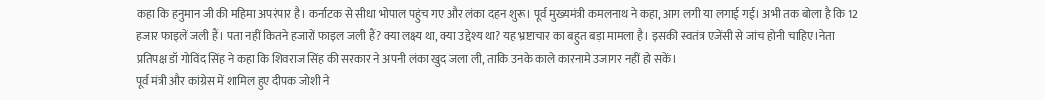कहा कि हनुमान जी की महिमा अपरंपार है। कर्नाटक से सीधा भोपाल पहुंच गए और लंका दहन शुरू। पूर्व मुख्यमंत्री कमलनाथ ने कहा, आग लगी या लगाई गई। अभी तक बोला है कि 12 हजार फाइलें जली हैं। पता नहीं कितने हजारों फाइल जली हैं? क्या लक्ष्य था, क्या उद्देश्य था? यह भ्रष्टाचार का बहुत बड़ा मामला है। इसकी स्वतंत्र एजेंसी से जांच होनी चाहिए।नेता प्रतिपक्ष डॉ गोविंद सिंह ने कहा कि शिवराज सिंह की सरकार ने अपनी लंका खुद जला ली, ताकि उनके काले कारनामे उजागर नहीं हो सकें।
पूर्व मंत्री और कांग्रेस में शामिल हुए दीपक जोशी ने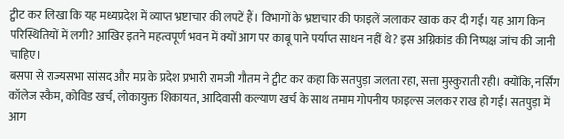ट्वीट कर लिखा कि यह मध्यप्रदेश में व्याप्त भ्रष्टाचार की लपटें हैं। विभागों के भ्रष्टाचार की फाइलें जलाकर खाक कर दी गईं। यह आग किन परिस्थितियों में लगी? आखिर इतने महत्वपूर्ण भवन में क्यों आग पर काबू पाने पर्याप्त साधन नहीं थे? इस अग्निकांड की निष्पक्ष जांच की जानी चाहिए।
बसपा से राज्यसभा सांसद और मप्र के प्रदेश प्रभारी रामजी गौतम ने ट्वीट कर कहा कि सतपुड़ा जलता रहा, सत्ता मुस्कुराती रही। क्योंकि, नर्सिंग कॉलेज स्कैम, कोविड खर्च, लोकायुक्त शिकायत, आदिवासी कल्याण खर्च के साथ तमाम गोपनीय फाइल्स जलकर राख हो गईं। सतपुड़ा में आग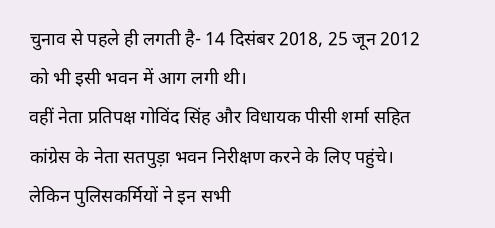चुनाव से पहले ही लगती है- 14 दिसंबर 2018, 25 जून 2012 को भी इसी भवन में आग लगी थी।
वहीं नेता प्रतिपक्ष गोविंद सिंह और विधायक पीसी शर्मा सहित कांग्रेस के नेता सतपुड़ा भवन निरीक्षण करने के लिए पहुंचे। लेकिन पुलिसकर्मियों ने इन सभी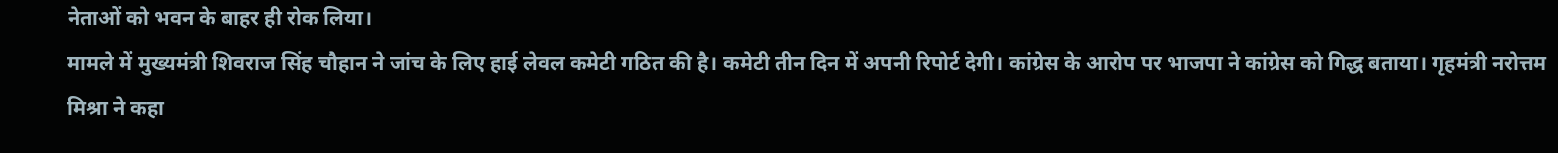नेताओं को भवन के बाहर ही रोक लिया।
मामले में मुख्यमंत्री शिवराज सिंह चौहान ने जांच के लिए हाई लेवल कमेटी गठित की है। कमेटी तीन दिन में अपनी रिपोर्ट देगी। कांग्रेस के आरोप पर भाजपा ने कांग्रेस को गिद्ध बताया। गृहमंत्री नरोत्तम मिश्रा ने कहा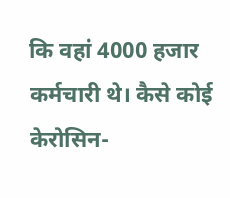कि वहां 4000 हजार कर्मचारी थे। कैसे कोई केरोसिन-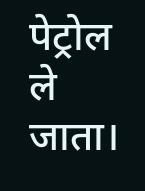पेट्रोल ले जाता।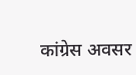कांग्रेस अवसर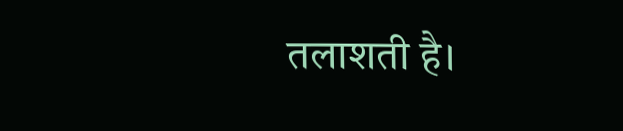तलाशती है।